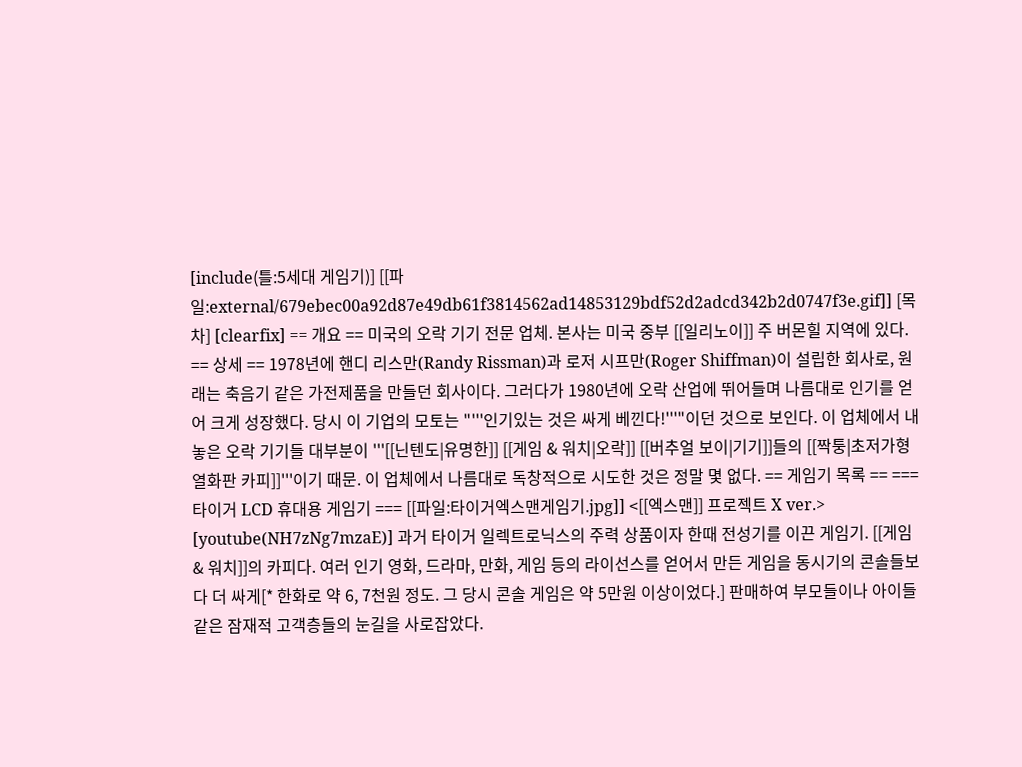[include(틀:5세대 게임기)] [[파일:external/679ebec00a92d87e49db61f3814562ad14853129bdf52d2adcd342b2d0747f3e.gif]] [목차] [clearfix] == 개요 == 미국의 오락 기기 전문 업체. 본사는 미국 중부 [[일리노이]] 주 버몬힐 지역에 있다. == 상세 == 1978년에 핸디 리스만(Randy Rissman)과 로저 시프만(Roger Shiffman)이 설립한 회사로, 원래는 축음기 같은 가전제품을 만들던 회사이다. 그러다가 1980년에 오락 산업에 뛰어들며 나름대로 인기를 얻어 크게 성장했다. 당시 이 기업의 모토는 "'''인기있는 것은 싸게 베낀다!'''"이던 것으로 보인다. 이 업체에서 내놓은 오락 기기들 대부분이 '''[[닌텐도|유명한]] [[게임 & 워치|오락]] [[버추얼 보이|기기]]들의 [[짝퉁|초저가형 열화판 카피]]'''이기 때문. 이 업체에서 나름대로 독창적으로 시도한 것은 정말 몇 없다. == 게임기 목록 == === 타이거 LCD 휴대용 게임기 === [[파일:타이거엑스맨게임기.jpg]] <[[엑스맨]] 프로젝트 X ver.> [youtube(NH7zNg7mzaE)] 과거 타이거 일렉트로닉스의 주력 상품이자 한때 전성기를 이끈 게임기. [[게임 & 워치]]의 카피다. 여러 인기 영화, 드라마, 만화, 게임 등의 라이선스를 얻어서 만든 게임을 동시기의 콘솔들보다 더 싸게[* 한화로 약 6, 7천원 정도. 그 당시 콘솔 게임은 약 5만원 이상이었다.] 판매하여 부모들이나 아이들 같은 잠재적 고객층들의 눈길을 사로잡았다.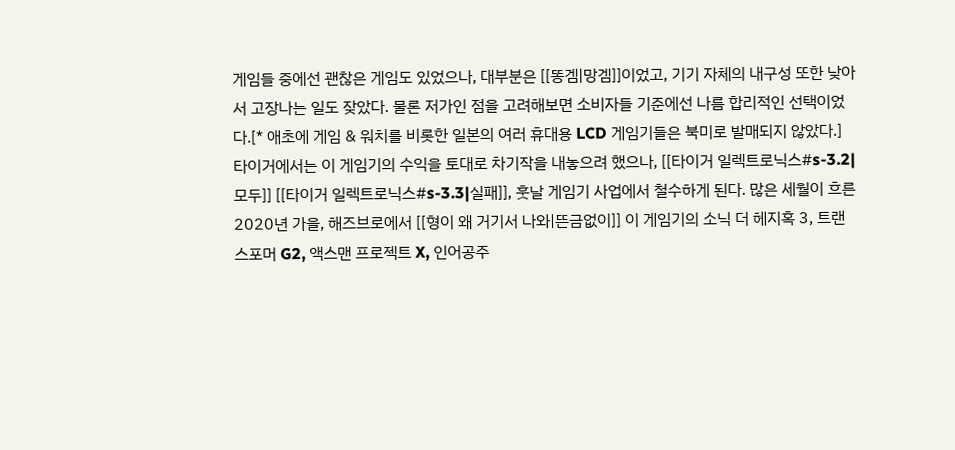게임들 중에선 괜찮은 게임도 있었으나, 대부분은 [[똥겜|망겜]]이었고, 기기 자체의 내구성 또한 낮아서 고장나는 일도 잦았다. 물론 저가인 점을 고려해보면 소비자들 기준에선 나름 합리적인 선택이었다.[* 애초에 게임 & 워치를 비롯한 일본의 여러 휴대용 LCD 게임기들은 북미로 발매되지 않았다.] 타이거에서는 이 게임기의 수익을 토대로 차기작을 내놓으려 했으나, [[타이거 일렉트로닉스#s-3.2|모두]] [[타이거 일렉트로닉스#s-3.3|실패]], 훗날 게임기 사업에서 철수하게 된다. 많은 세월이 흐른 2020년 가을, 해즈브로에서 [[형이 왜 거기서 나와|뜬금없이]] 이 게임기의 소닉 더 헤지혹 3, 트랜스포머 G2, 액스맨 프로젝트 X, 인어공주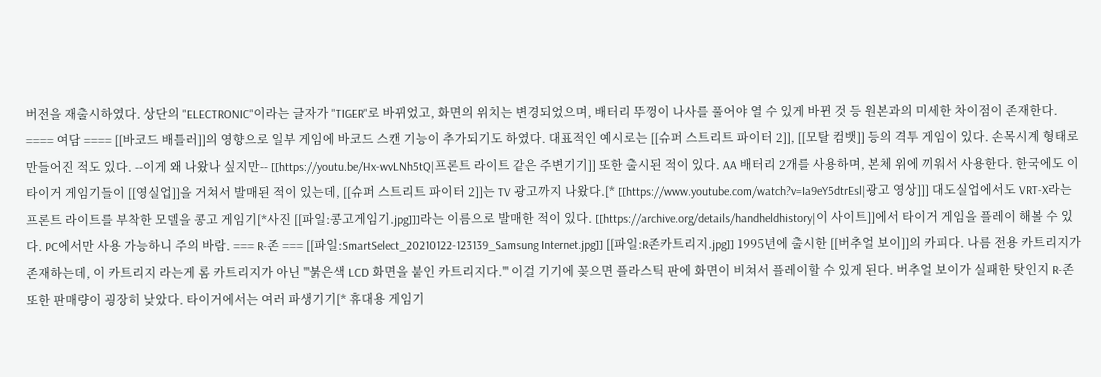버전을 재출시하였다. 상단의 "ELECTRONIC"이라는 글자가 "TIGER"로 바뀌었고, 화면의 위치는 변경되었으며, 배터리 뚜껑이 나사를 풀어야 열 수 있게 바뀐 것 등 원본과의 미세한 차이점이 존재한다. ==== 여담 ==== [[바코드 배틀러]]의 영향으로 일부 게임에 바코드 스캔 기능이 추가되기도 하였다. 대표적인 예시로는 [[슈퍼 스트리트 파이터 2]], [[모탈 컴뱃]] 등의 격투 게임이 있다. 손목시계 형태로 만들어진 적도 있다. --이게 왜 나왔나 싶지만-- [[https://youtu.be/Hx-wvLNh5tQ|프론트 라이트 같은 주변기기]] 또한 출시된 적이 있다. AA 배터리 2개를 사용하며, 본체 위에 끼워서 사용한다. 한국에도 이 타이거 게임기들이 [[영실업]]을 거쳐서 발매된 적이 있는데, [[슈퍼 스트리트 파이터 2]]는 TV 광고까지 나왔다.[* [[https://www.youtube.com/watch?v=Ia9eY5dtrEsl|광고 영상]]] 대도실업에서도 VRT-X라는 프론트 라이트를 부착한 모델을 콩고 게임기[*사진 [[파일:콩고게임기.jpg]]]라는 이름으로 발매한 적이 있다. [[https://archive.org/details/handheldhistory|이 사이트]]에서 타이거 게임을 플레이 해볼 수 있다. PC에서만 사용 가능하니 주의 바람. === R-존 === [[파일:SmartSelect_20210122-123139_Samsung Internet.jpg]] [[파일:R존카트리지.jpg]] 1995년에 출시한 [[버추얼 보이]]의 카피다. 나름 전용 카트리지가 존재하는데, 이 카트리지 라는게 롬 카트리지가 아닌 '''붉은색 LCD 화면을 붙인 카트리지다.''' 이걸 기기에 꽂으면 플라스틱 판에 화면이 비쳐서 플레이할 수 있게 된다. 버추얼 보이가 실패한 탓인지 R-존 또한 판매량이 굉장히 낮았다. 타이거에서는 여러 파생기기[* 휴대용 게임기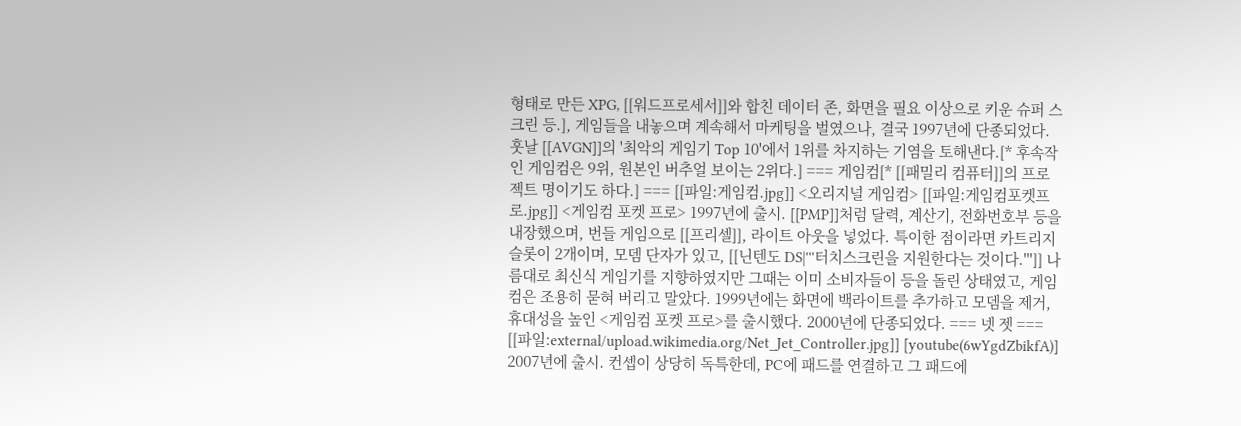형태로 만든 XPG, [[워드프로세서]]와 합친 데이터 존, 화면을 필요 이상으로 키운 슈퍼 스크린 등.], 게임들을 내놓으며 계속해서 마케팅을 벌였으나, 결국 1997년에 단종되었다. 훗날 [[AVGN]]의 '최악의 게임기 Top 10'에서 1위를 차지하는 기염을 토해낸다.[* 후속작인 게임컴은 9위, 원본인 버추얼 보이는 2위다.] === 게임컴[* [[패밀리 컴퓨터]]의 프로젝트 명이기도 하다.] === [[파일:게임컴.jpg]] <오리지널 게임컴> [[파일:게임컴포켓프로.jpg]] <게임컴 포켓 프로> 1997년에 출시. [[PMP]]처럼 달력, 계산기, 전화번호부 등을 내장했으며, 번들 게임으로 [[프리셀]], 라이트 아웃을 넣었다. 특이한 점이라면 카트리지 슬롯이 2개이며, 모뎀 단자가 있고, [[닌텐도 DS|'''터치스크린을 지원한다는 것이다.''']] 나름대로 최신식 게임기를 지향하였지만 그때는 이미 소비자들이 등을 돌린 상태였고, 게임컴은 조용히 묻혀 버리고 말았다. 1999년에는 화면에 백라이트를 추가하고 모뎀을 제거, 휴대성을 높인 <게임컴 포켓 프로>를 출시했다. 2000년에 단종되었다. === 넷 젯 === [[파일:external/upload.wikimedia.org/Net_Jet_Controller.jpg]] [youtube(6wYgdZbikfA)] 2007년에 출시. 컨셉이 상당히 독특한데, PC에 패드를 연결하고 그 패드에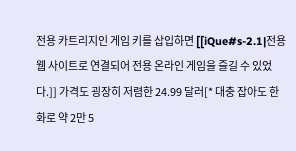전용 카트리지인 게임 키를 삽입하면 [[iQue#s-2.1|전용 웹 사이트로 연결되어 전용 온라인 게임을 즐길 수 있었다.]] 가격도 굉장히 저렴한 24.99 달러[* 대충 잡아도 한화로 약 2만 5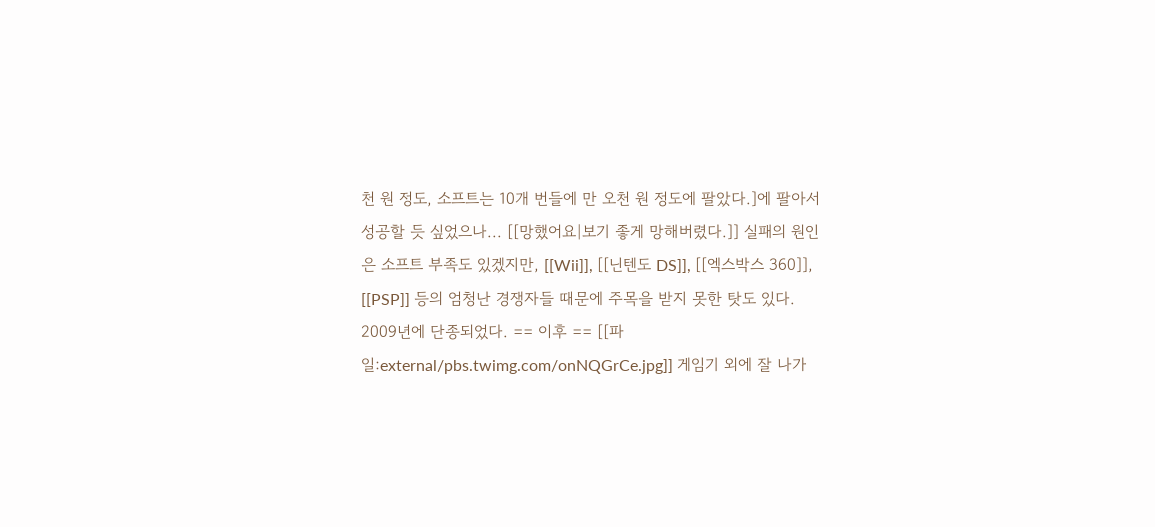천 원 정도, 소프트는 10개 번들에 만 오천 원 정도에 팔았다.]에 팔아서 성공할 듯 싶었으나... [[망했어요|보기 좋게 망해버렸다.]] 실패의 원인은 소프트 부족도 있겠지만, [[Wii]], [[닌텐도 DS]], [[엑스박스 360]], [[PSP]] 등의 엄청난 경쟁자들 때문에 주목을 받지 못한 탓도 있다. 2009년에 단종되었다. == 이후 == [[파일:external/pbs.twimg.com/onNQGrCe.jpg]] 게임기 외에 잘 나가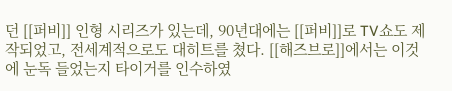던 [[퍼비]] 인형 시리즈가 있는데, 90년대에는 [[퍼비]]로 TV쇼도 제작되었고, 전세계적으로도 대히트를 쳤다. [[해즈브로]]에서는 이것에 눈독 들었는지 타이거를 인수하였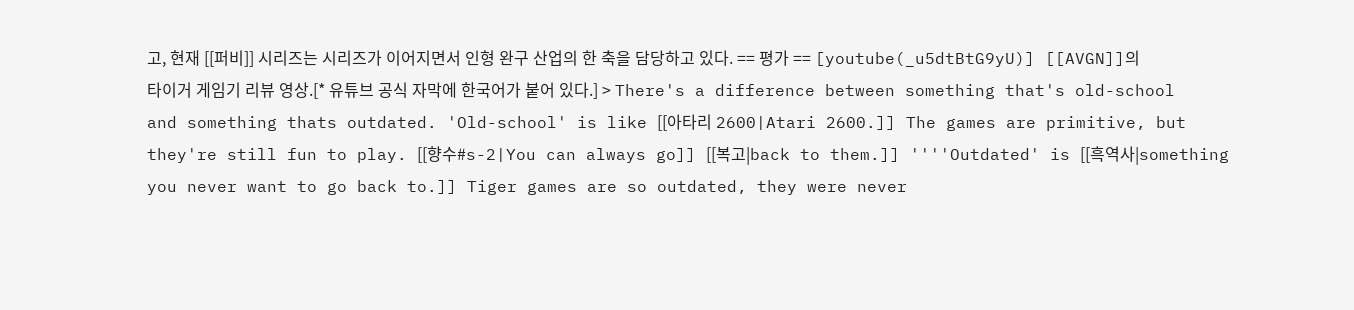고, 현재 [[퍼비]] 시리즈는 시리즈가 이어지면서 인형 완구 산업의 한 축을 담당하고 있다. == 평가 == [youtube(_u5dtBtG9yU)] [[AVGN]]의 타이거 게임기 리뷰 영상.[* 유튜브 공식 자막에 한국어가 붙어 있다.] > There's a difference between something that's old-school and something thats outdated. 'Old-school' is like [[아타리 2600|Atari 2600.]] The games are primitive, but they're still fun to play. [[향수#s-2|You can always go]] [[복고|back to them.]] ''''Outdated' is [[흑역사|something you never want to go back to.]] Tiger games are so outdated, they were never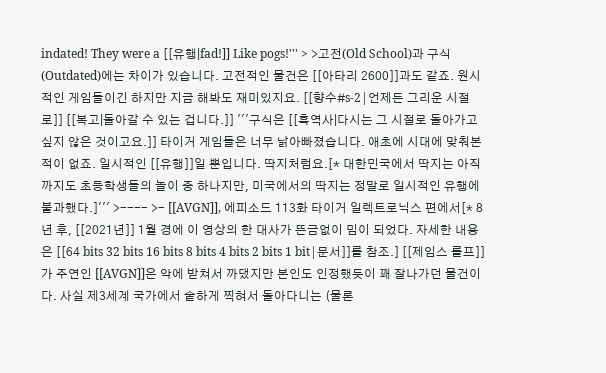indated! They were a [[유행|fad!]] Like pogs!''' > >고전(Old School)과 구식(Outdated)에는 차이가 있습니다. 고전적인 물건은 [[아타리 2600]]과도 같죠. 원시적인 게임들이긴 하지만 지금 해봐도 재미있지요. [[향수#s-2|언제든 그리운 시절로]] [[복고|돌아갈 수 있는 겁니다.]] '''구식은 [[흑역사|다시는 그 시절로 돌아가고 싶지 않은 것이고요.]] 타이거 게임들은 너무 낡아빠졌습니다. 애초에 시대에 맞춰본 적이 없죠. 일시적인 [[유행]]일 뿐입니다. 딱지처럼요.[* 대한민국에서 딱지는 아직까지도 초등학생들의 놀이 중 하나지만, 미국에서의 딱지는 정말로 일시적인 유행에 불과했다.]''' >---- >- [[AVGN]], 에피소드 113화 타이거 일렉트로닉스 편에서[* 8년 후, [[2021년]] 1월 경에 이 영상의 한 대사가 뜬금없이 밈이 되었다. 자세한 내용은 [[64 bits 32 bits 16 bits 8 bits 4 bits 2 bits 1 bit|문서]]를 참조.] [[제임스 롤프]]가 주연인 [[AVGN]]은 악에 받쳐서 까댔지만 본인도 인정했듯이 꽤 잘나가던 물건이다. 사실 제3세계 국가에서 숱하게 찍혀서 돌아다니는 (물론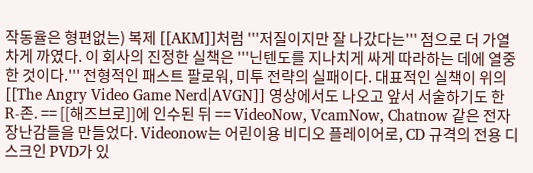작동율은 형편없는) 복제 [[AKM]]처럼 '''저질이지만 잘 나갔다는''' 점으로 더 가열차게 까였다. 이 회사의 진정한 실책은 '''닌텐도를 지나치게 싸게 따라하는 데에 열중한 것이다.''' 전형적인 패스트 팔로워, 미투 전략의 실패이다. 대표적인 실책이 위의 [[The Angry Video Game Nerd|AVGN]] 영상에서도 나오고 앞서 서술하기도 한 R-존. == [[해즈브로]]에 인수된 뒤 == VideoNow, VcamNow, Chatnow 같은 전자 장난감들을 만들었다. Videonow는 어린이용 비디오 플레이어로, CD 규격의 전용 디스크인 PVD가 있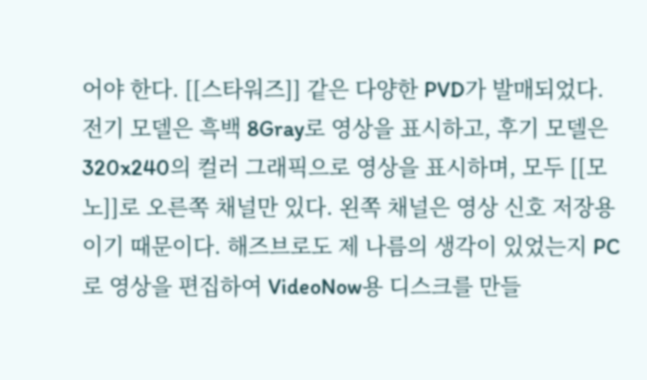어야 한다. [[스타워즈]] 같은 다양한 PVD가 발매되었다. 전기 모델은 흑백 8Gray로 영상을 표시하고, 후기 모델은 320x240의 컬러 그래픽으로 영상을 표시하며, 모두 [[모노]]로 오른쪽 채널만 있다. 왼쪽 채널은 영상 신호 저장용이기 때문이다. 해즈브로도 제 나름의 생각이 있었는지 PC로 영상을 편집하여 VideoNow용 디스크를 만들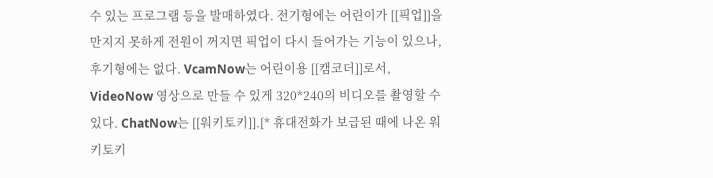수 있는 프로그램 등을 발매하였다. 전기형에는 어린이가 [[픽업]]을 만지지 못하게 전원이 꺼지면 픽업이 다시 들어가는 기능이 있으나, 후기형에는 없다. VcamNow는 어린이용 [[캠코더]]로서, VideoNow 영상으로 만들 수 있게 320*240의 비디오를 촬영할 수 있다. ChatNow는 [[워키토키]].[* 휴대전화가 보급된 때에 나온 워키토키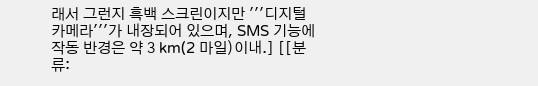래서 그런지 흑백 스크린이지만 '''디지털 카메라'''가 내장되어 있으며, SMS 기능에 작동 반경은 약 3 km(2 마일)이내.] [[분류: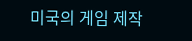미국의 게임 제작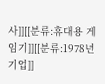사]][[분류:휴대용 게임기]][[분류:1978년 기업]]